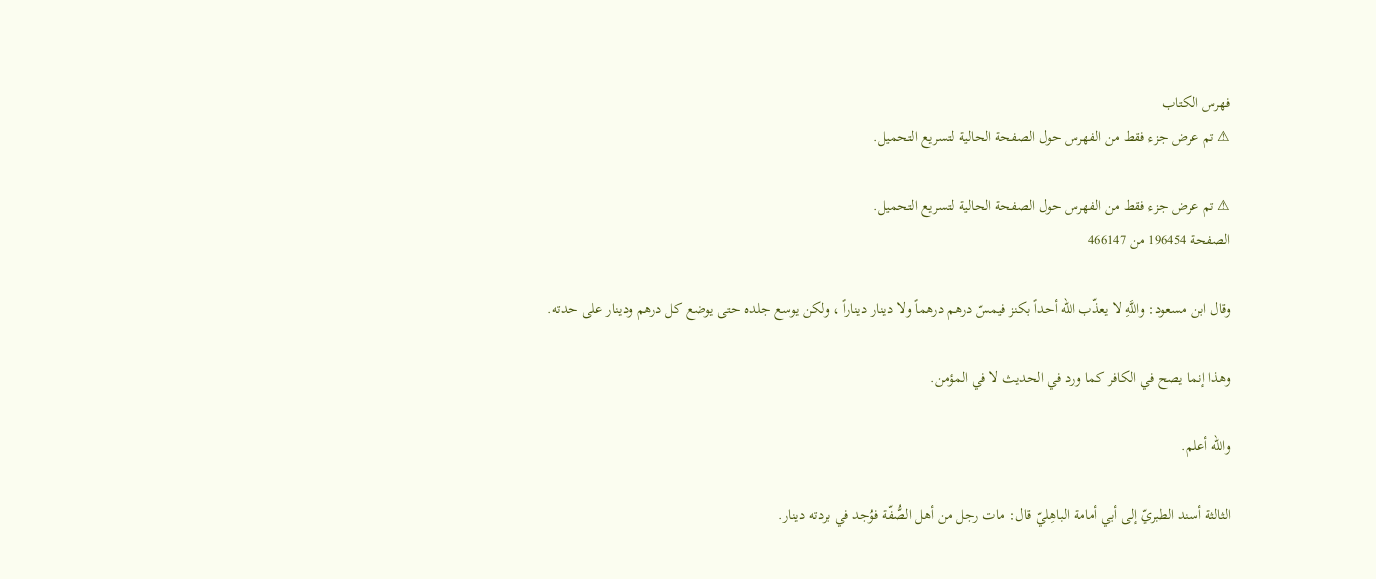فهرس الكتاب
⚠ تم عرض جزء فقط من الفهرس حول الصفحة الحالية لتسريع التحميل.

⚠ تم عرض جزء فقط من الفهرس حول الصفحة الحالية لتسريع التحميل.
الصفحة 196454 من 466147

وقال ابن مسعود: واللَّهِ لا يعذّب الله أحداً بكنز فيمسّ درهم درهماً ولا دينار ديناراً ، ولكن يوسع جلده حتى يوضع كل درهم ودينار على حدته.

وهذا إنما يصح في الكافر كما ورد في الحديث لا في المؤمن.

والله أعلم.

الثالثة أسند الطبريّ إلى أبي أمامة الباهِليّ قال: مات رجل من أهل الصُّفّة فوُجد في بردته دينار.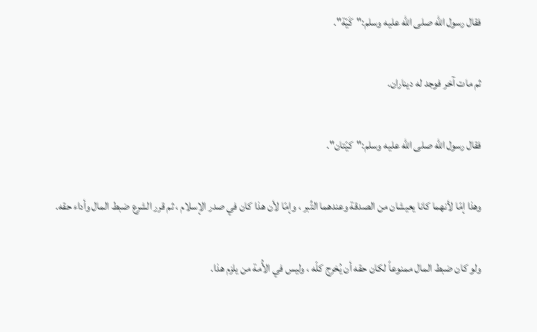فقال رسول الله صلى الله عليه وسلم:"كَيّة".

ثم مات آخر فوجد له ديناران.

فقال رسول الله صلى الله عليه وسلم:"كيّتان".

وهذا إمّا لأنهما كانا يعيشان من الصدقة وعندهما التِّبر ، وإمّا لأن هذا كان في صدر الإسلام ، ثم قرر الشرع ضبط المال وأداء حقه.

ولو كان ضبط المال ممنوعاً لكان حقه أن يُخرج كلّه ، وليس في الأُمة من يلزم هذا.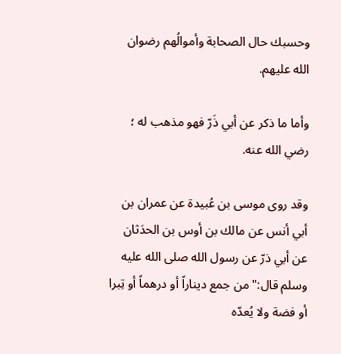وحسبك حال الصحابة وأموالُهم رضوان الله عليهم.

وأما ما ذكر عن أبي ذَرّ فهو مذهب له ؛ رضي الله عنه.

وقد روى موسى بن عُبيدة عن عمران بن أبي أنس عن مالك بن أوس بن الحدَثان عن أبي ذرّ عن رسول الله صلى الله عليه وسلم قال:"من جمع ديناراً أو درهماً أو تِبرا أو فضة ولا يُعدّه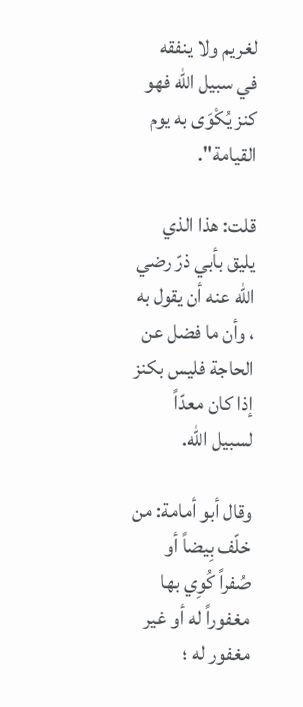لغريم ولا ينفقه في سبيل الله فهو كنز يُكْوَى به يوم القيامة".

قلت: هذا الذي يليق بأبي ذرّ رضي الله عنه أن يقول به ، وأن ما فضل عن الحاجة فليس بكنز إذا كان معدّاً لسبيل الله.

وقال أبو أمامة: من خلّف بِيضاً أو صُفراً كُوِي بها مغفوراً له أو غير مغفور له ؛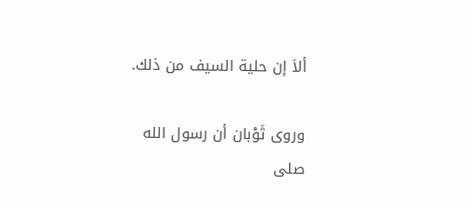ألاَ إن حلية السيف من ذلك.

وروى ثَوْبان أن رسول الله صلى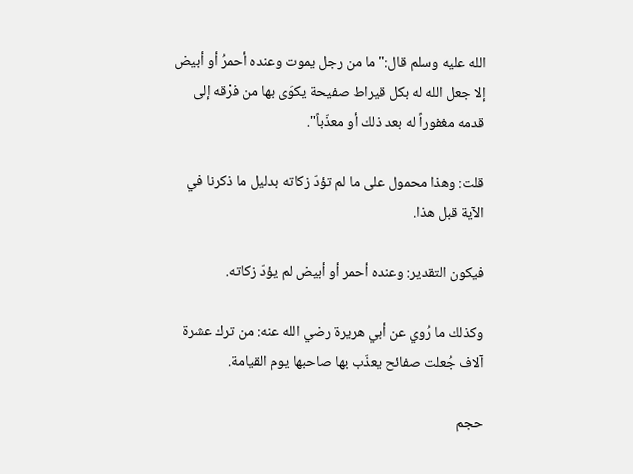الله عليه وسلم قال:"ما من رجل يموت وعنده أحمرُ أو أبيض إلا جعل الله له بكل قيراط صفيحة يكوَى بها من فرْقه إلى قدمه مغفوراً له بعد ذلك أو معذّباً".

قلت: وهذا محمول على ما لم تؤدّ زكاته بدليل ما ذكرنا في الآية قبل هذا.

فيكون التقدير: وعنده أحمر أو أبيض لم يؤدّ زكاته.

وكذلك ما رُوي عن أبي هريرة رضي الله عنه: من ترك عشرة آلاف جُعلت صفائح يعذّب بها صاحبها يوم القيامة.

حجم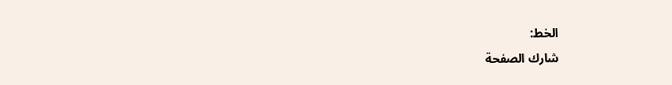الخط:
شارك الصفحة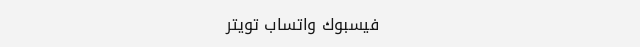فيسبوك واتساب تويتر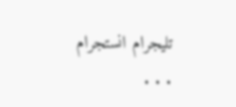تليجرام انستجرام
. . .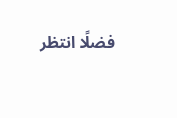فضلًا انتظر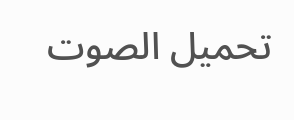تحميل الصوت